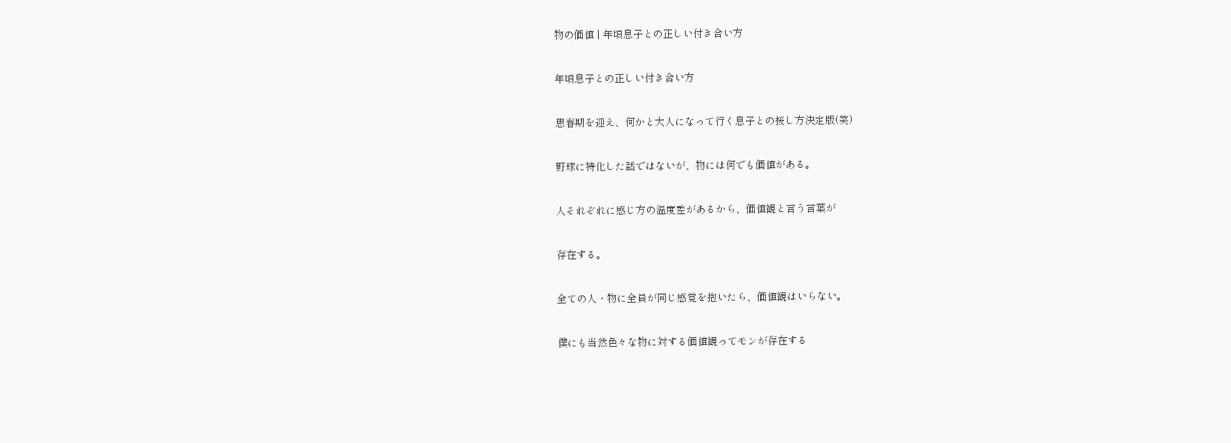物の価値 | 年頃息子との正しい付き合い方

年頃息子との正しい付き合い方

思春期を迎え、何かと大人になって行く息子との接し方決定版(笑)

野球に特化した話ではないが、物には何でも価値がある。

人それぞれに感じ方の温度差があるから、価値観と言う言葉が

存在する。

全ての人・物に全員が同じ感覚を抱いたら、価値観はいらない。

僕にも当然色々な物に対する価値観ってモンが存在する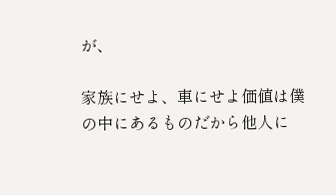が、

家族にせよ、車にせよ価値は僕の中にあるものだから他人に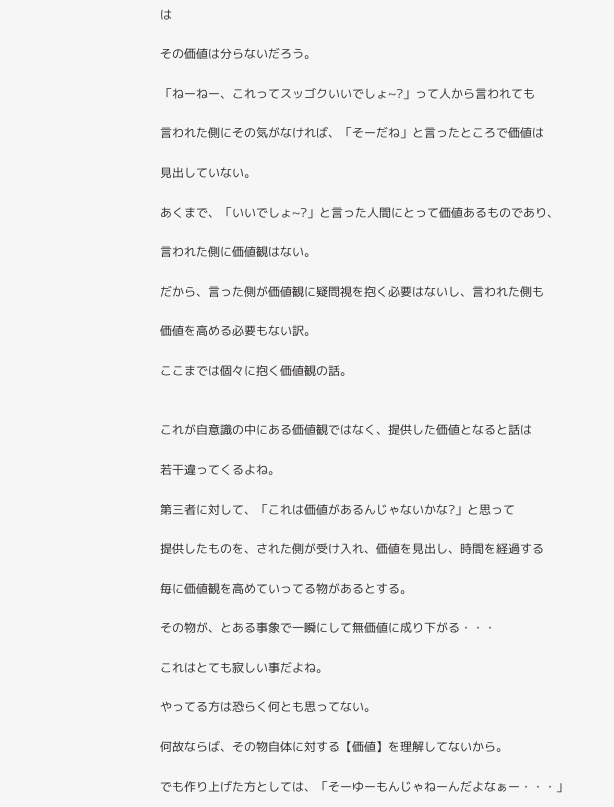は

その価値は分らないだろう。

「ねーねー、これってスッゴクいいでしょ~?」って人から言われても

言われた側にその気がなければ、「そーだね」と言ったところで価値は

見出していない。

あくまで、「いいでしょ~?」と言った人間にとって価値あるものであり、

言われた側に価値観はない。

だから、言った側が価値観に疑問視を抱く必要はないし、言われた側も

価値を高める必要もない訳。

ここまでは個々に抱く価値観の話。


これが自意識の中にある価値観ではなく、提供した価値となると話は

若干違ってくるよね。

第三者に対して、「これは価値があるんじゃないかな?」と思って

提供したものを、された側が受け入れ、価値を見出し、時間を経過する

毎に価値観を高めていってる物があるとする。

その物が、とある事象で一瞬にして無価値に成り下がる・・・

これはとても寂しい事だよね。

やってる方は恐らく何とも思ってない。

何故ならば、その物自体に対する【価値】を理解してないから。

でも作り上げた方としては、「そーゆーもんじゃねーんだよなぁー・・・」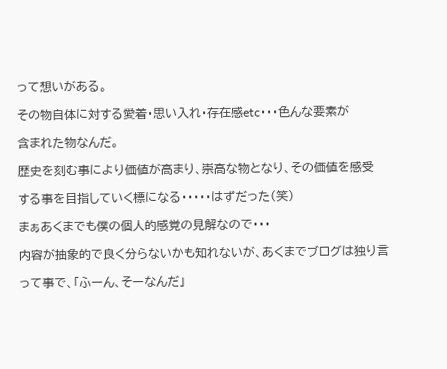って想いがある。

その物自体に対する愛着・思い入れ・存在感etc・・・色んな要素が

含まれた物なんだ。

歴史を刻む事により価値が高まり、崇高な物となり、その価値を感受

する事を目指していく標になる・・・・・はずだった(笑)

まぁあくまでも僕の個人的感覚の見解なので・・・

内容が抽象的で良く分らないかも知れないが、あくまでブログは独り言

って事で、「ふーん、そーなんだ」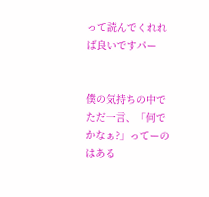って読んでくれれば良いですパー


僕の気持ちの中でただ一言、「何でかなぁ?」ってーのはある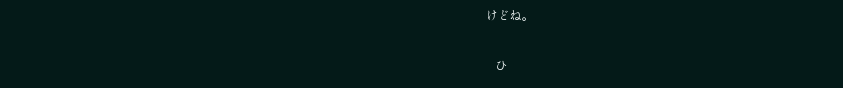けどね。


   ひ